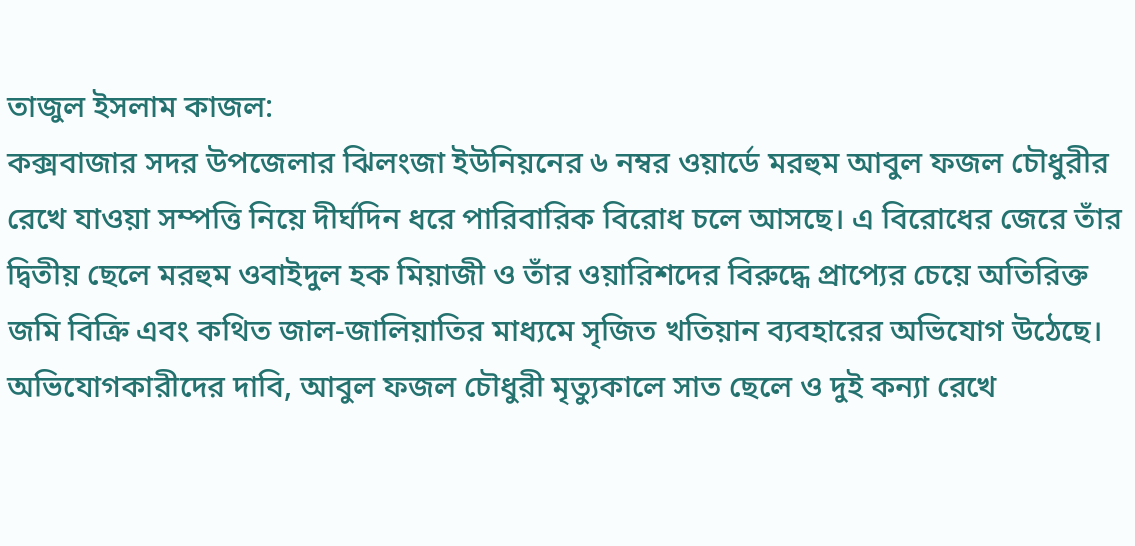তাজুল ইসলাম কাজল:
কক্সবাজার সদর উপজেলার ঝিলংজা ইউনিয়নের ৬ নম্বর ওয়ার্ডে মরহুম আবুল ফজল চৌধুরীর রেখে যাওয়া সম্পত্তি নিয়ে দীর্ঘদিন ধরে পারিবারিক বিরোধ চলে আসছে। এ বিরোধের জেরে তাঁর দ্বিতীয় ছেলে মরহুম ওবাইদুল হক মিয়াজী ও তাঁর ওয়ারিশদের বিরুদ্ধে প্রাপ্যের চেয়ে অতিরিক্ত জমি বিক্রি এবং কথিত জাল-জালিয়াতির মাধ্যমে সৃজিত খতিয়ান ব্যবহারের অভিযোগ উঠেছে।
অভিযোগকারীদের দাবি, আবুল ফজল চৌধুরী মৃত্যুকালে সাত ছেলে ও দুই কন্যা রেখে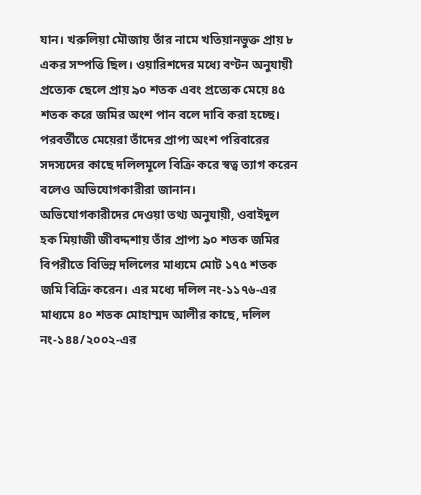যান। খরুলিয়া মৌজায় তাঁর নামে খতিয়ানভুক্ত প্রায় ৮ একর সম্পত্তি ছিল। ওয়ারিশদের মধ্যে বণ্টন অনুযায়ী প্রত্যেক ছেলে প্রায় ৯০ শতক এবং প্রত্যেক মেয়ে ৪৫ শতক করে জমির অংশ পান বলে দাবি করা হচ্ছে। পরবর্তীতে মেয়েরা তাঁদের প্রাপ্য অংশ পরিবারের সদস্যদের কাছে দলিলমূলে বিক্রি করে স্বত্ব ত্যাগ করেন বলেও অভিযোগকারীরা জানান।
অভিযোগকারীদের দেওয়া তথ্য অনুযায়ী, ওবাইদুল হক মিয়াজী জীবদ্দশায় তাঁর প্রাপ্য ৯০ শতক জমির বিপরীতে বিভিন্ন দলিলের মাধ্যমে মোট ১৭৫ শতক জমি বিক্রি করেন। এর মধ্যে দলিল নং-১১৭৬-এর মাধ্যমে ৪০ শতক মোহাম্মদ আলীর কাছে, দলিল নং-১৪৪/২০০২-এর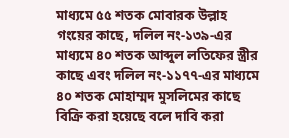মাধ্যমে ৫৫ শতক মোবারক উল্লাহ গংয়ের কাছে, দলিল নং-১৩৯-এর মাধ্যমে ৪০ শতক আব্দুল লতিফের স্ত্রীর কাছে এবং দলিল নং-১১৭৭-এর মাধ্যমে ৪০ শতক মোহাম্মদ মুসলিমের কাছে বিক্রি করা হয়েছে বলে দাবি করা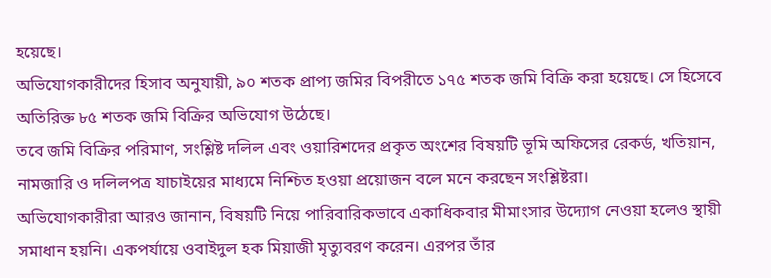হয়েছে।
অভিযোগকারীদের হিসাব অনুযায়ী, ৯০ শতক প্রাপ্য জমির বিপরীতে ১৭৫ শতক জমি বিক্রি করা হয়েছে। সে হিসেবে অতিরিক্ত ৮৫ শতক জমি বিক্রির অভিযোগ উঠেছে।
তবে জমি বিক্রির পরিমাণ, সংশ্লিষ্ট দলিল এবং ওয়ারিশদের প্রকৃত অংশের বিষয়টি ভূমি অফিসের রেকর্ড, খতিয়ান, নামজারি ও দলিলপত্র যাচাইয়ের মাধ্যমে নিশ্চিত হওয়া প্রয়োজন বলে মনে করছেন সংশ্লিষ্টরা।
অভিযোগকারীরা আরও জানান, বিষয়টি নিয়ে পারিবারিকভাবে একাধিকবার মীমাংসার উদ্যোগ নেওয়া হলেও স্থায়ী সমাধান হয়নি। একপর্যায়ে ওবাইদুল হক মিয়াজী মৃত্যুবরণ করেন। এরপর তাঁর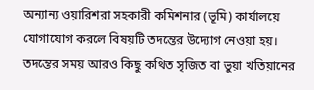অন্যান্য ওয়ারিশরা সহকারী কমিশনার (ভূমি) কার্যালয়ে যোগাযোগ করলে বিষয়টি তদন্তের উদ্যোগ নেওয়া হয়। তদন্তের সময় আরও কিছু কথিত সৃজিত বা ভুয়া খতিয়ানের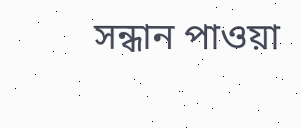সন্ধান পাওয়া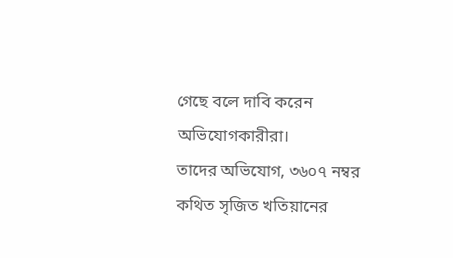গেছে বলে দাবি করেন অভিযোগকারীরা।
তাদের অভিযোগ, ৩৬০৭ নম্বর কথিত সৃজিত খতিয়ানের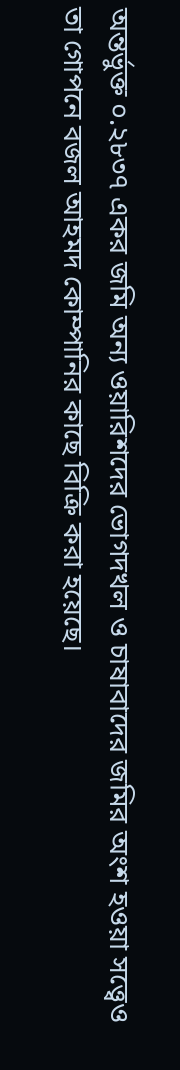অন্তর্ভুক্ত ০.২৮৩৭ একর জমি অন্য ওয়ারিশদের ভোগদখল ও চাষাবাদের জমির অংশ হওয়া সত্ত্বেও তা গোপনে বজল আহমদ কোম্পানির কাছে বিক্রি করা হয়েছে।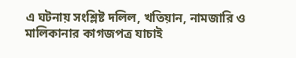এ ঘটনায় সংশ্লিষ্ট দলিল, খতিয়ান, নামজারি ও মালিকানার কাগজপত্র যাচাই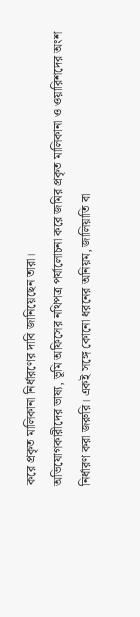করে প্রকৃত মালিকানা নির্ধারণের দাবি জানিয়েছেন তারা।
অভিযোগকারীদের ভাষ্য, ভূমি অফিসের নথিপত্র পর্যালোচনা করে জমির প্রকৃত মালিকানা ও ওয়ারিশদের অংশ নির্ধারণ করা জরুরি। একই সঙ্গে কোনো ধরনের অনিয়ম, জালিয়াতি বা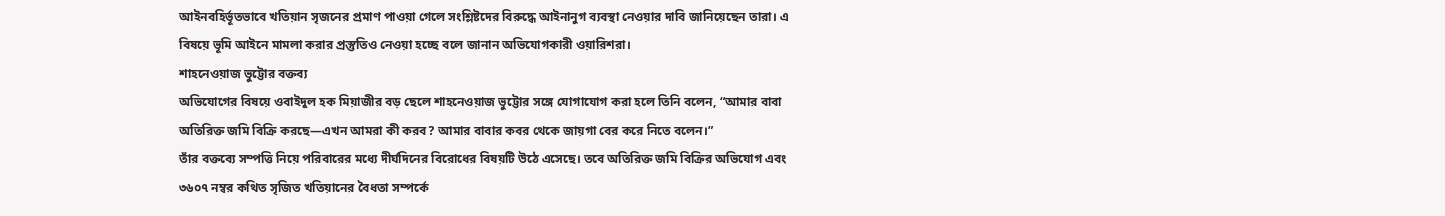আইনবহির্ভূতভাবে খতিয়ান সৃজনের প্রমাণ পাওয়া গেলে সংশ্লিষ্টদের বিরুদ্ধে আইনানুগ ব্যবস্থা নেওয়ার দাবি জানিয়েছেন তারা। এ বিষয়ে ভূমি আইনে মামলা করার প্রস্তুতিও নেওয়া হচ্ছে বলে জানান অভিযোগকারী ওয়ারিশরা।
শাহনেওয়াজ ভুট্টোর বক্তব্য
অভিযোগের বিষয়ে ওবাইদুল হক মিয়াজীর বড় ছেলে শাহনেওয়াজ ভুট্টোর সঙ্গে যোগাযোগ করা হলে তিনি বলেন, “আমার বাবা অতিরিক্ত জমি বিক্রি করছে—এখন আমরা কী করব? আমার বাবার কবর থেকে জায়গা বের করে নিতে বলেন।”
তাঁর বক্তব্যে সম্পত্তি নিয়ে পরিবারের মধ্যে দীর্ঘদিনের বিরোধের বিষয়টি উঠে এসেছে। তবে অতিরিক্ত জমি বিক্রির অভিযোগ এবং ৩৬০৭ নম্বর কথিত সৃজিত খতিয়ানের বৈধতা সম্পর্কে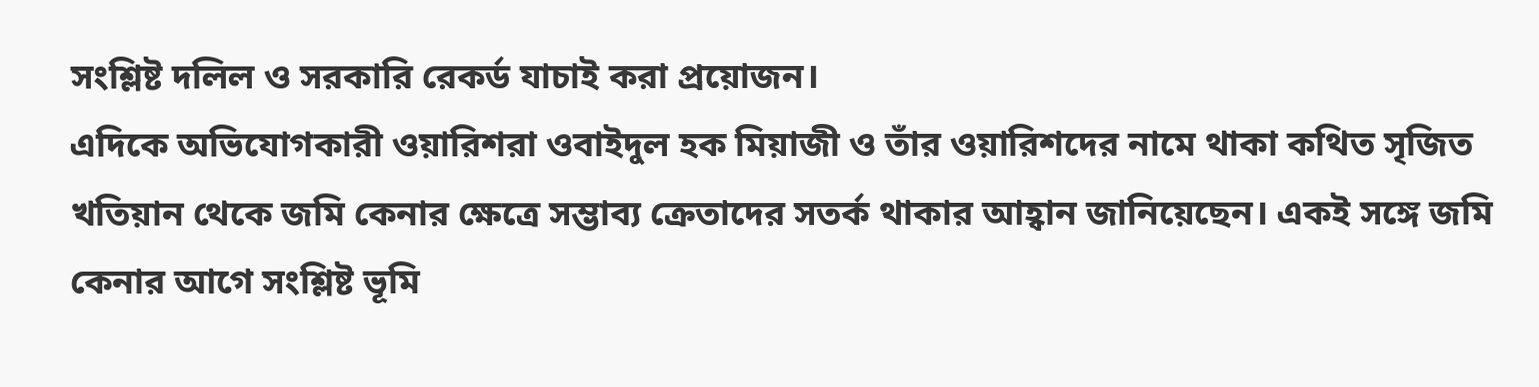সংশ্লিষ্ট দলিল ও সরকারি রেকর্ড যাচাই করা প্রয়োজন।
এদিকে অভিযোগকারী ওয়ারিশরা ওবাইদুল হক মিয়াজী ও তাঁর ওয়ারিশদের নামে থাকা কথিত সৃজিত খতিয়ান থেকে জমি কেনার ক্ষেত্রে সম্ভাব্য ক্রেতাদের সতর্ক থাকার আহ্বান জানিয়েছেন। একই সঙ্গে জমি কেনার আগে সংশ্লিষ্ট ভূমি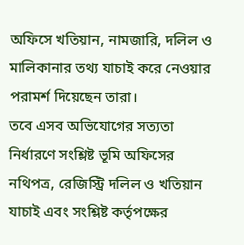অফিসে খতিয়ান, নামজারি, দলিল ও মালিকানার তথ্য যাচাই করে নেওয়ার পরামর্শ দিয়েছেন তারা।
তবে এসব অভিযোগের সত্যতা নির্ধারণে সংশ্লিষ্ট ভূমি অফিসের নথিপত্র, রেজিস্ট্রি দলিল ও খতিয়ান যাচাই এবং সংশ্লিষ্ট কর্তৃপক্ষের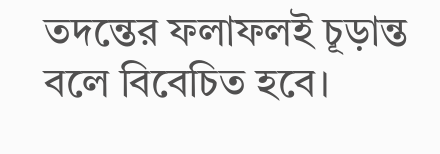তদন্তের ফলাফলই চূড়ান্ত বলে বিবেচিত হবে।